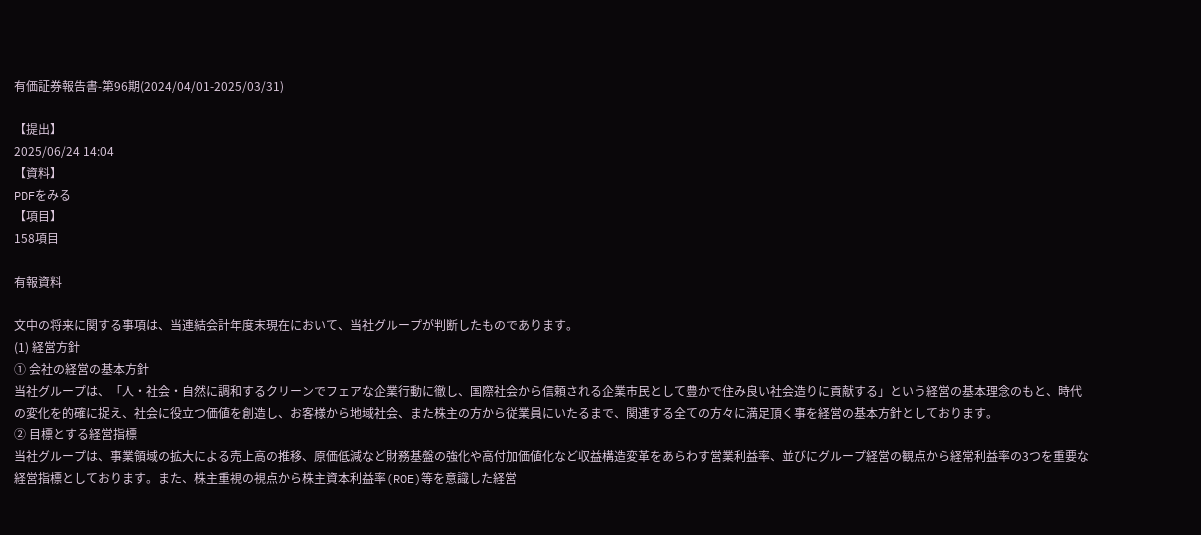有価証券報告書-第96期(2024/04/01-2025/03/31)

【提出】
2025/06/24 14:04
【資料】
PDFをみる
【項目】
158項目

有報資料

文中の将来に関する事項は、当連結会計年度末現在において、当社グループが判断したものであります。
(1) 経営方針
① 会社の経営の基本方針
当社グループは、「人・社会・自然に調和するクリーンでフェアな企業行動に徹し、国際社会から信頼される企業市民として豊かで住み良い社会造りに貢献する」という経営の基本理念のもと、時代の変化を的確に捉え、社会に役立つ価値を創造し、お客様から地域社会、また株主の方から従業員にいたるまで、関連する全ての方々に満足頂く事を経営の基本方針としております。
② 目標とする経営指標
当社グループは、事業領域の拡大による売上高の推移、原価低減など財務基盤の強化や高付加価値化など収益構造変革をあらわす営業利益率、並びにグループ経営の観点から経常利益率の3つを重要な経営指標としております。また、株主重視の視点から株主資本利益率(ROE)等を意識した経営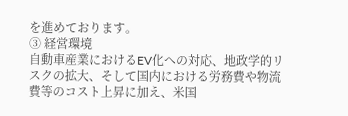を進めております。
③ 経営環境
自動車産業におけるEV化への対応、地政学的リスクの拡大、そして国内における労務費や物流費等のコスト上昇に加え、米国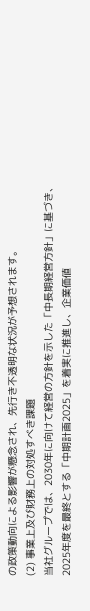の政策動向による影響が懸念され、先行き不透明な状況が予想されます。
(2) 事業上及び財務上の対処すべき課題
当社グループでは、2030年に向けて経営の方針を示した「中長期経営方針」に基づき、2025年度を最終とする「中期計画2025」を着実に推進し、企業価値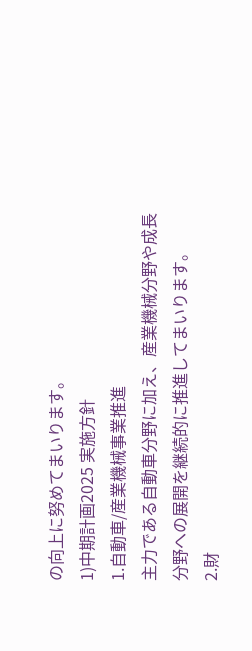の向上に努めてまいります。
1)中期計画2025 実施方針
1.自動車/産業機械事業推進
主力である自動車分野に加え、産業機械分野や成長分野への展開を継続的に推進してまいります。
2.財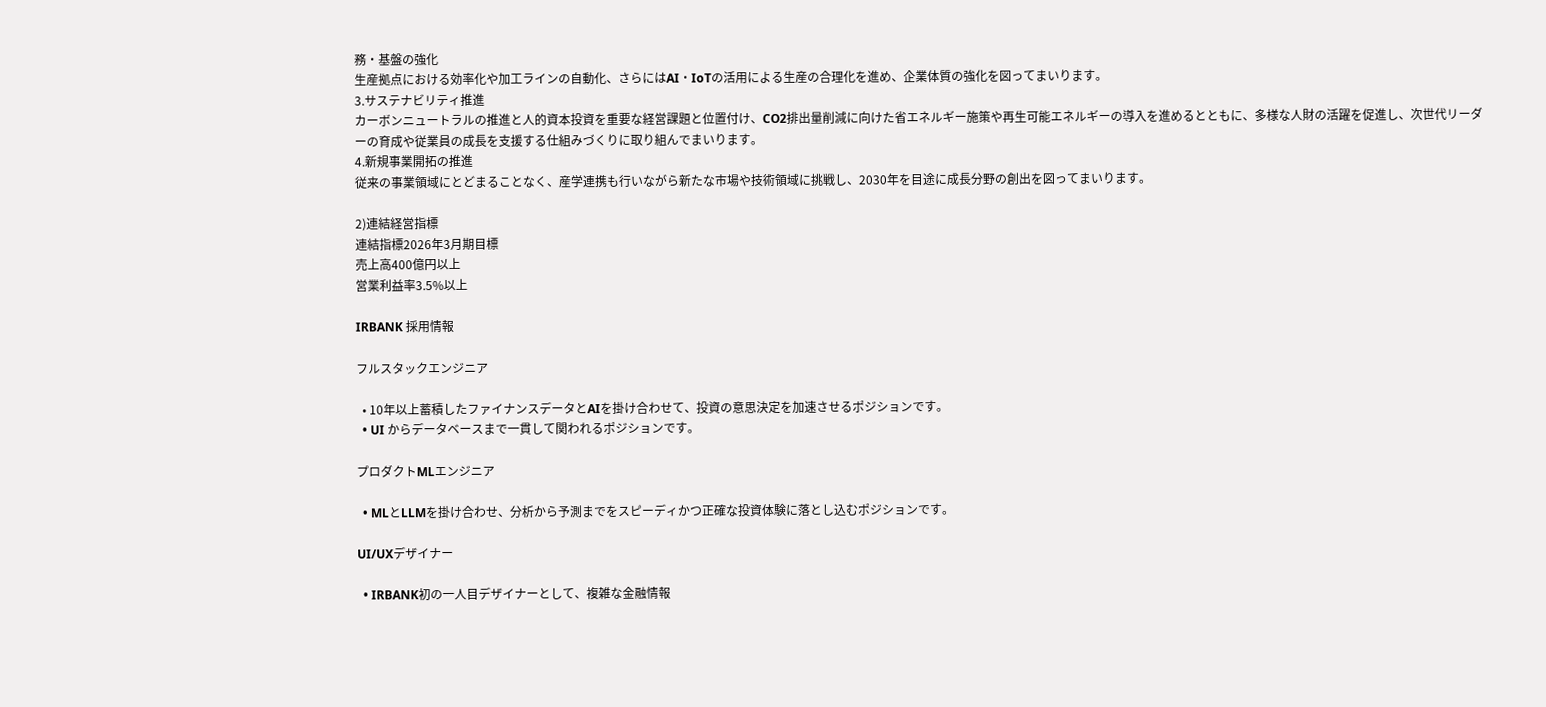務・基盤の強化
生産拠点における効率化や加工ラインの自動化、さらにはAI・IoTの活用による生産の合理化を進め、企業体質の強化を図ってまいります。
3.サステナビリティ推進
カーボンニュートラルの推進と人的資本投資を重要な経営課題と位置付け、CO2排出量削減に向けた省エネルギー施策や再生可能エネルギーの導入を進めるとともに、多様な人財の活躍を促進し、次世代リーダーの育成や従業員の成長を支援する仕組みづくりに取り組んでまいります。
4.新規事業開拓の推進
従来の事業領域にとどまることなく、産学連携も行いながら新たな市場や技術領域に挑戦し、2030年を目途に成長分野の創出を図ってまいります。

2)連結経営指標
連結指標2026年3月期目標
売上高400億円以上
営業利益率3.5%以上

IRBANK 採用情報

フルスタックエンジニア

  • 10年以上蓄積したファイナンスデータとAIを掛け合わせて、投資の意思決定を加速させるポジションです。
  • UI からデータベースまで一貫して関われるポジションです。

プロダクトMLエンジニア

  • MLとLLMを掛け合わせ、分析から予測までをスピーディかつ正確な投資体験に落とし込むポジションです。

UI/UXデザイナー

  • IRBANK初の一人目デザイナーとして、複雑な金融情報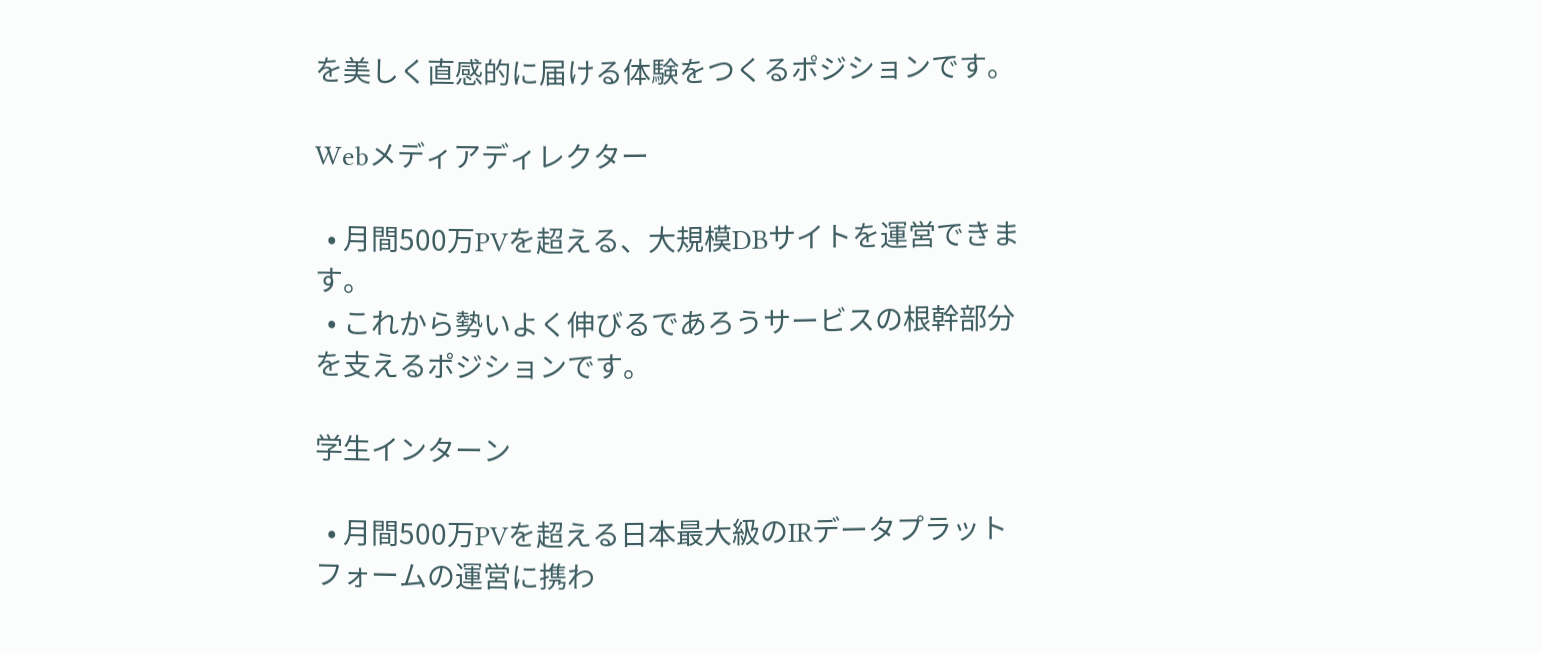を美しく直感的に届ける体験をつくるポジションです。

Webメディアディレクター

  • 月間500万PVを超える、大規模DBサイトを運営できます。
  • これから勢いよく伸びるであろうサービスの根幹部分を支えるポジションです。

学生インターン

  • 月間500万PVを超える日本最大級のIRデータプラットフォームの運営に携わ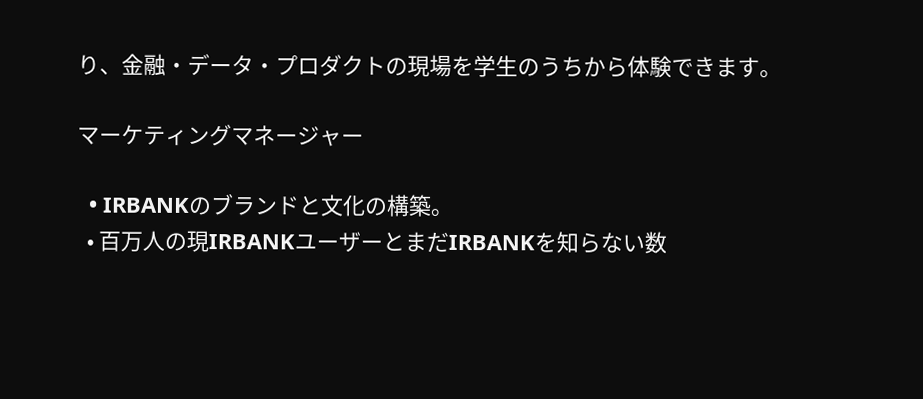り、金融・データ・プロダクトの現場を学生のうちから体験できます。

マーケティングマネージャー

  • IRBANKのブランドと文化の構築。
  • 百万人の現IRBANKユーザーとまだIRBANKを知らない数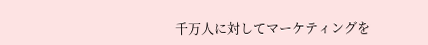千万人に対してマーケティングを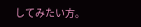してみたい方。